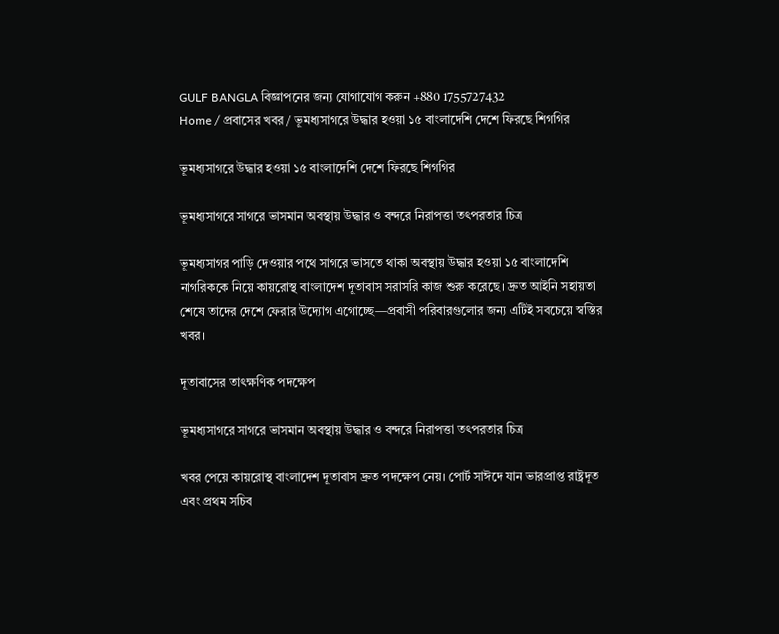GULF BANGLA বিজ্ঞাপনের জন্য যোগাযোগ করুন +880 1755727432
Home / প্রবাসের খবর / ভূমধ্যসাগরে উদ্ধার হওয়া ১৫ বাংলাদেশি দেশে ফিরছে শিগগির

ভূমধ্যসাগরে উদ্ধার হওয়া ১৫ বাংলাদেশি দেশে ফিরছে শিগগির

ভূমধ্যসাগরে সাগরে ভাসমান অবস্থায় উদ্ধার ও বন্দরে নিরাপত্তা তৎপরতার চিত্র

ভূমধ্যসাগর পাড়ি দেওয়ার পথে সাগরে ভাসতে থাকা অবস্থায় উদ্ধার হওয়া ১৫ বাংলাদেশি নাগরিককে নিয়ে কায়রোস্থ বাংলাদেশ দূতাবাস সরাসরি কাজ শুরু করেছে। দ্রুত আইনি সহায়তা শেষে তাদের দেশে ফেরার উদ্যোগ এগোচ্ছে—প্রবাসী পরিবারগুলোর জন্য এটিই সবচেয়ে স্বস্তির খবর।

দূতাবাসের তাৎক্ষণিক পদক্ষেপ

ভূমধ্যসাগরে সাগরে ভাসমান অবস্থায় উদ্ধার ও বন্দরে নিরাপত্তা তৎপরতার চিত্র

খবর পেয়ে কায়রোস্থ বাংলাদেশ দূতাবাস দ্রুত পদক্ষেপ নেয়। পোর্ট সাঈদে যান ভারপ্রাপ্ত রাষ্ট্রদূত এবং প্রথম সচিব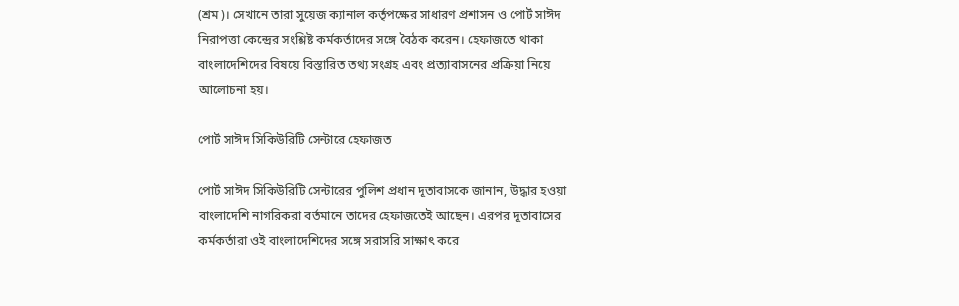(শ্রম)। সেখানে তারা সুয়েজ ক্যানাল কর্তৃপক্ষের সাধারণ প্রশাসন ও পোর্ট সাঈদ নিরাপত্তা কেন্দ্রের সংশ্লিষ্ট কর্মকর্তাদের সঙ্গে বৈঠক করেন। হেফাজতে থাকা বাংলাদেশিদের বিষয়ে বিস্তারিত তথ্য সংগ্রহ এবং প্রত্যাবাসনের প্রক্রিয়া নিয়ে আলোচনা হয়।

পোর্ট সাঈদ সিকিউরিটি সেন্টারে হেফাজত

পোর্ট সাঈদ সিকিউরিটি সেন্টারের পুলিশ প্রধান দূতাবাসকে জানান, উদ্ধার হওয়া বাংলাদেশি নাগরিকরা বর্তমানে তাদের হেফাজতেই আছেন। এরপর দূতাবাসের কর্মকর্তারা ওই বাংলাদেশিদের সঙ্গে সরাসরি সাক্ষাৎ করে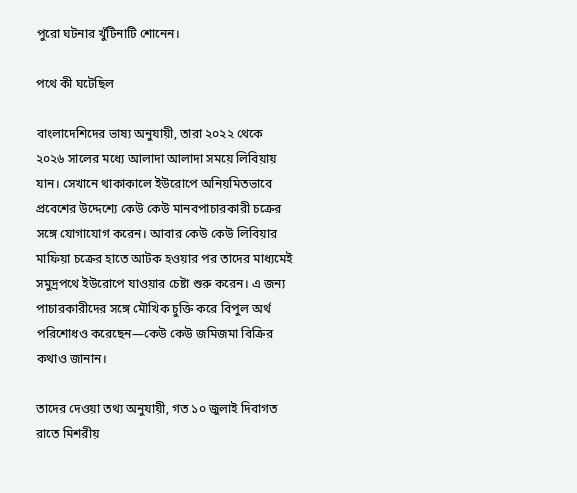পুরো ঘটনার খুঁটিনাটি শোনেন।

পথে কী ঘটেছিল

বাংলাদেশিদের ভাষ্য অনুযায়ী, তারা ২০২২ থেকে ২০২৬ সালের মধ্যে আলাদা আলাদা সময়ে লিবিয়ায় যান। সেখানে থাকাকালে ইউরোপে অনিয়মিতভাবে প্রবেশের উদ্দেশ্যে কেউ কেউ মানবপাচারকারী চক্রের সঙ্গে যোগাযোগ করেন। আবার কেউ কেউ লিবিয়ার মাফিয়া চক্রের হাতে আটক হওয়ার পর তাদের মাধ্যমেই সমুদ্রপথে ইউরোপে যাওয়ার চেষ্টা শুরু করেন। এ জন্য পাচারকারীদের সঙ্গে মৌখিক চুক্তি করে বিপুল অর্থ পরিশোধও করেছেন—কেউ কেউ জমিজমা বিক্রির কথাও জানান।

তাদের দেওয়া তথ্য অনুযায়ী, গত ১০ জুলাই দিবাগত রাতে মিশরীয়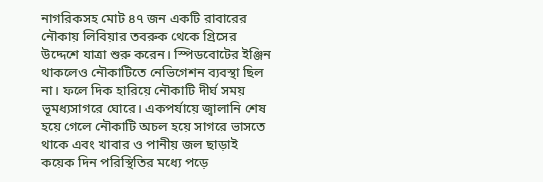নাগরিকসহ মোট ৪৭ জন একটি রাবারের নৌকায় লিবিয়ার তবরুক থেকে গ্রিসের উদ্দেশে যাত্রা শুরু করেন। স্পিডবোটের ইঞ্জিন থাকলেও নৌকাটিতে নেভিগেশন ব্যবস্থা ছিল না। ফলে দিক হারিয়ে নৌকাটি দীর্ঘ সময় ভূমধ্যসাগরে ঘোরে। একপর্যায়ে জ্বালানি শেষ হয়ে গেলে নৌকাটি অচল হয়ে সাগরে ভাসতে থাকে এবং খাবার ও পানীয় জল ছাড়াই কয়েক দিন পরিস্থিতির মধ্যে পড়ে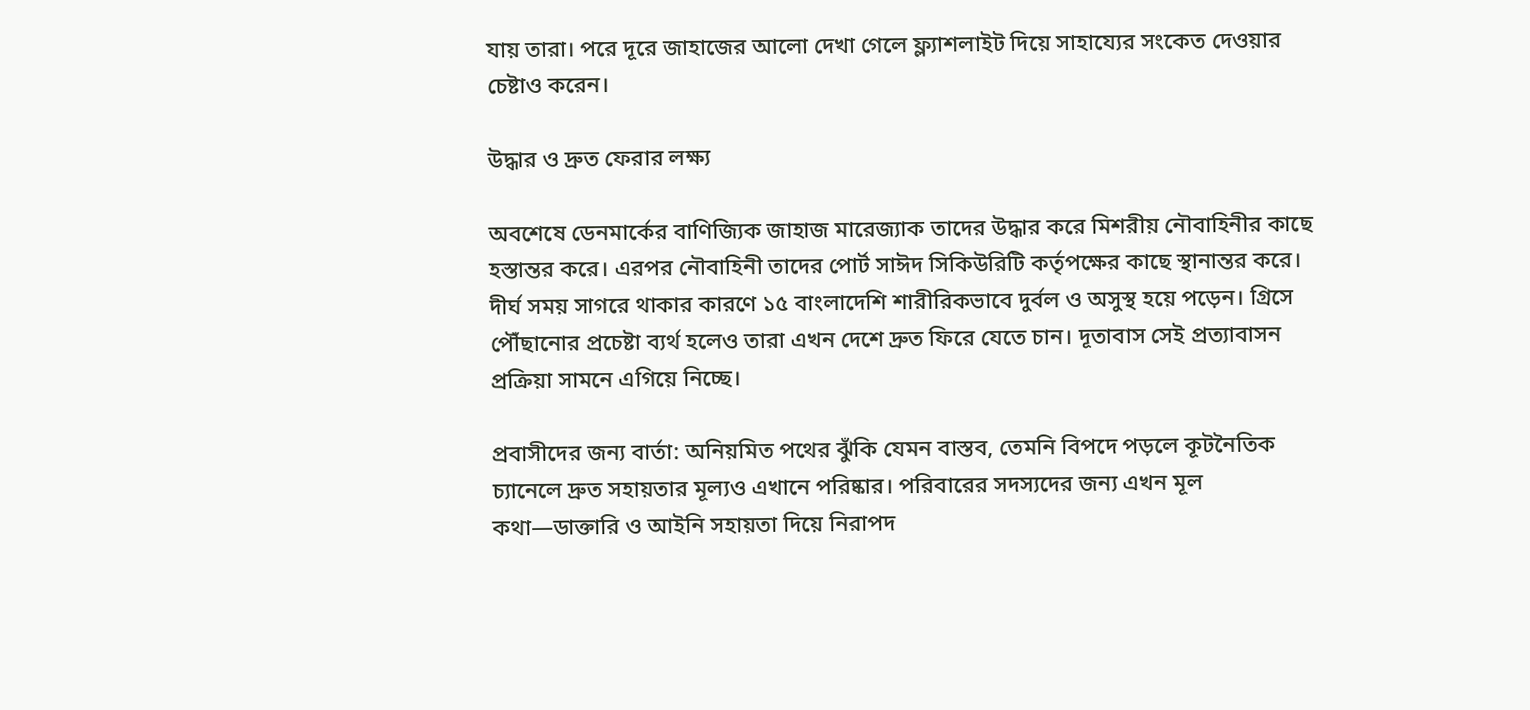যায় তারা। পরে দূরে জাহাজের আলো দেখা গেলে ফ্ল্যাশলাইট দিয়ে সাহায্যের সংকেত দেওয়ার চেষ্টাও করেন।

উদ্ধার ও দ্রুত ফেরার লক্ষ্য

অবশেষে ডেনমার্কের বাণিজ্যিক জাহাজ মারেজ্যাক তাদের উদ্ধার করে মিশরীয় নৌবাহিনীর কাছে হস্তান্তর করে। এরপর নৌবাহিনী তাদের পোর্ট সাঈদ সিকিউরিটি কর্তৃপক্ষের কাছে স্থানান্তর করে। দীর্ঘ সময় সাগরে থাকার কারণে ১৫ বাংলাদেশি শারীরিকভাবে দুর্বল ও অসুস্থ হয়ে পড়েন। গ্রিসে পৌঁছানোর প্রচেষ্টা ব্যর্থ হলেও তারা এখন দেশে দ্রুত ফিরে যেতে চান। দূতাবাস সেই প্রত্যাবাসন প্রক্রিয়া সামনে এগিয়ে নিচ্ছে।

প্রবাসীদের জন্য বার্তা: অনিয়মিত পথের ঝুঁকি যেমন বাস্তব, তেমনি বিপদে পড়লে কূটনৈতিক চ্যানেলে দ্রুত সহায়তার মূল্যও এখানে পরিষ্কার। পরিবারের সদস্যদের জন্য এখন মূল কথা—ডাক্তারি ও আইনি সহায়তা দিয়ে নিরাপদ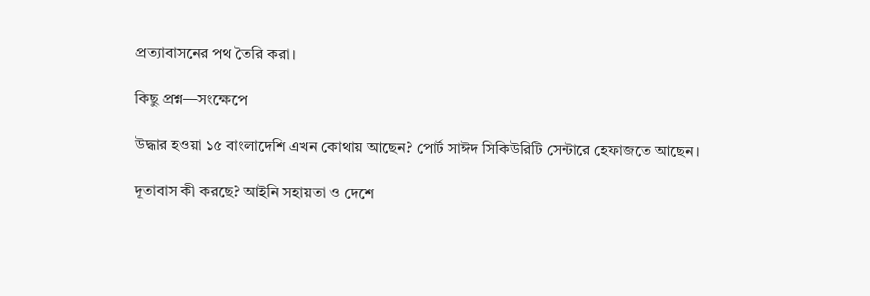প্রত্যাবাসনের পথ তৈরি করা।

কিছু প্রশ্ন—সংক্ষেপে

উদ্ধার হওয়া ১৫ বাংলাদেশি এখন কোথায় আছেন? পোর্ট সাঈদ সিকিউরিটি সেন্টারে হেফাজতে আছেন।

দূতাবাস কী করছে? আইনি সহায়তা ও দেশে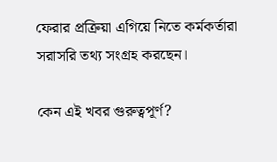ফেরার প্রক্রিয়া এগিয়ে নিতে কর্মকর্তারা সরাসরি তথ্য সংগ্রহ করছেন।

কেন এই খবর গুরুত্বপূর্ণ?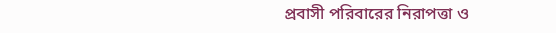প্রবাসী পরিবারের নিরাপত্তা ও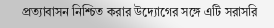প্রত্যাবাসন নিশ্চিত করার উদ্যোগের সঙ্গে এটি সরাসরি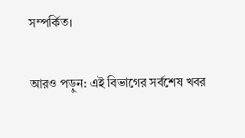সম্পর্কিত।

আরও পড়ুন: এই বিভাগের সর্বশেষ খবর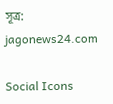সূত্র: jagonews24.com

Social Icons